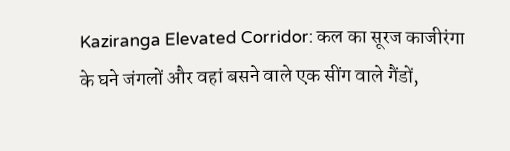Kaziranga Elevated Corridor: कल का सूरज काजीरंगा के घने जंगलों और वहां बसने वाले एक सींग वाले गैंडों,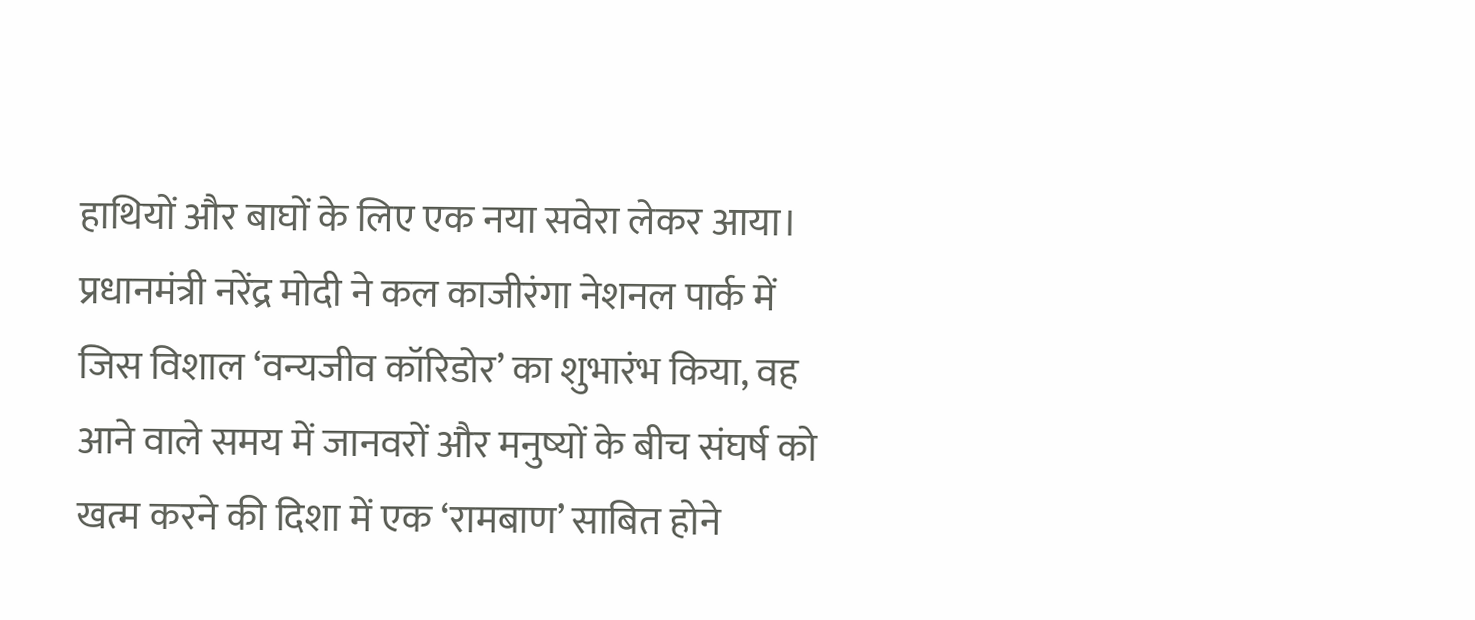हाथियों और बाघों के लिए एक नया सवेरा लेकर आया। प्रधानमंत्री नरेंद्र मोदी ने कल काजीरंगा नेशनल पार्क में जिस विशाल ‘वन्यजीव कॉरिडोर’ का शुभारंभ किया, वह आने वाले समय में जानवरों और मनुष्यों के बीच संघर्ष को खत्म करने की दिशा में एक ‘रामबाण’ साबित होने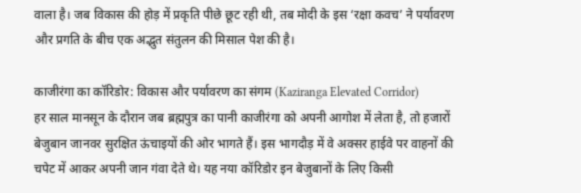वाला है। जब विकास की होड़ में प्रकृति पीछे छूट रही थी, तब मोदी के इस ‘रक्षा कवच’ ने पर्यावरण और प्रगति के बीच एक अद्भुत संतुलन की मिसाल पेश की है।

काजीरंगा का कॉरिडोर: विकास और पर्यावरण का संगम (Kaziranga Elevated Corridor)
हर साल मानसून के दौरान जब ब्रह्मपुत्र का पानी काजीरंगा को अपनी आगोश में लेता है, तो हजारों बेजुबान जानवर सुरक्षित ऊंचाइयों की ओर भागते हैं। इस भागदौड़ में वे अक्सर हाईवे पर वाहनों की चपेट में आकर अपनी जान गंवा देते थे। यह नया कॉरिडोर इन बेजुबानों के लिए किसी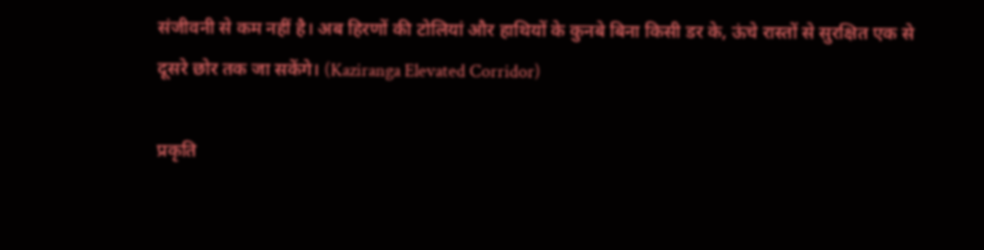संजीवनी से कम नहीं है। अब हिरणों की टोलियां और हाथियों के कुनबे बिना किसी डर के, ऊंचे रास्तों से सुरक्षित एक से दूसरे छोर तक जा सकेंगे। (Kaziranga Elevated Corridor)

प्रकृति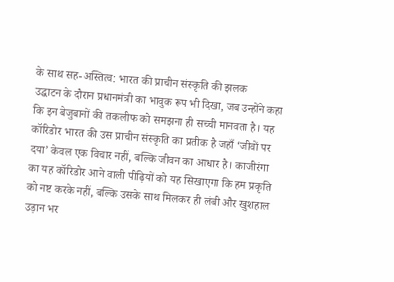के साथ सह-अस्तित्व: भारत की प्राचीन संस्कृति की झलक
उद्घाटन के दौरान प्रधानमंत्री का भावुक रूप भी दिखा, जब उन्होंने कहा कि इन बेजुबानों की तकलीफ को समझना ही सच्ची मानवता है। यह कॉरिडोर भारत की उस प्राचीन संस्कृति का प्रतीक है जहाँ ‘जीवों पर दया’ केवल एक विचार नहीं, बल्कि जीवन का आधार है। काजीरंगा का यह कॉरिडोर आने वाली पीढ़ियों को यह सिखाएगा कि हम प्रकृति को नष्ट करके नहीं, बल्कि उसके साथ मिलकर ही लंबी और खुशहाल उड़ान भर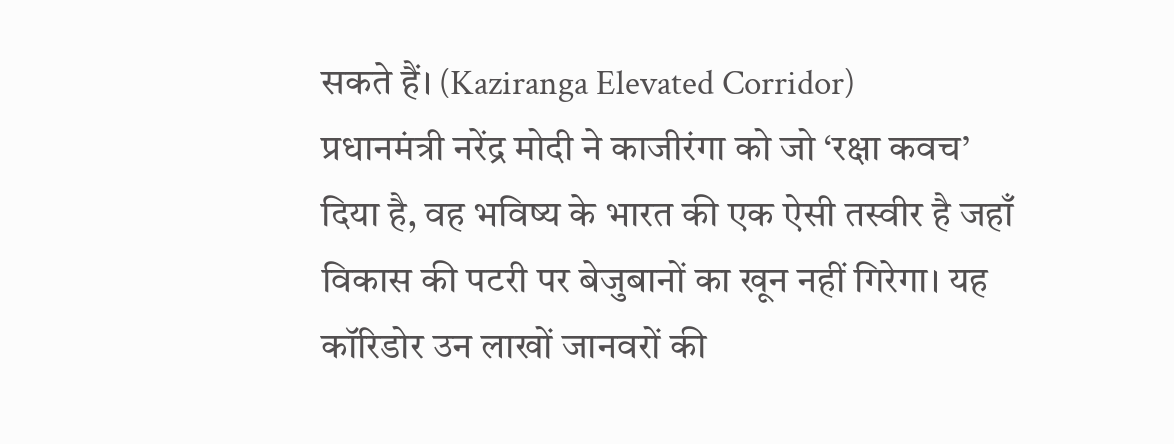सकते हैं। (Kaziranga Elevated Corridor)
प्रधानमंत्री नरेंद्र मोदी ने काजीरंगा को जो ‘रक्षा कवच’ दिया है, वह भविष्य के भारत की एक ऐसी तस्वीर है जहाँ विकास की पटरी पर बेजुबानों का खून नहीं गिरेगा। यह कॉरिडोर उन लाखों जानवरों की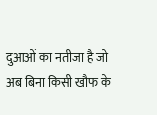दुआओं का नतीजा है जो अब बिना किसी खौफ के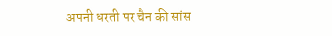अपनी धरती पर चैन की सांस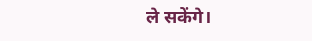ले सकेंगे।